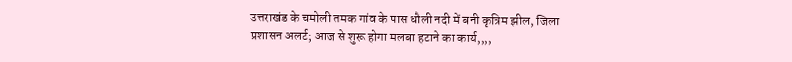उत्तराखंड के चमोली तमक गांव के पास धौली नदी में बनी कृत्रिम झील, जिला प्रशासन अलर्ट; आज से शुरू होगा मलबा हटाने का कार्य,,,,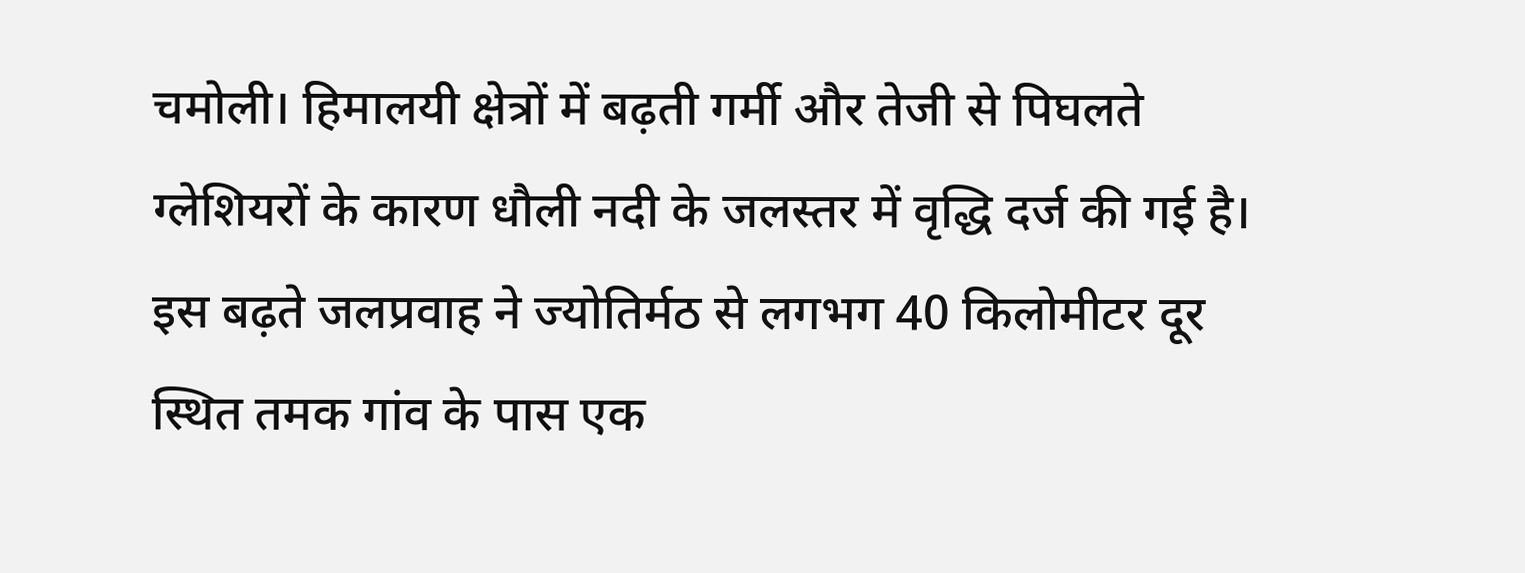चमोली। हिमालयी क्षेत्रों में बढ़ती गर्मी और तेजी से पिघलते ग्लेशियरों के कारण धौली नदी के जलस्तर में वृद्धि दर्ज की गई है। इस बढ़ते जलप्रवाह ने ज्योतिर्मठ से लगभग 40 किलोमीटर दूर स्थित तमक गांव के पास एक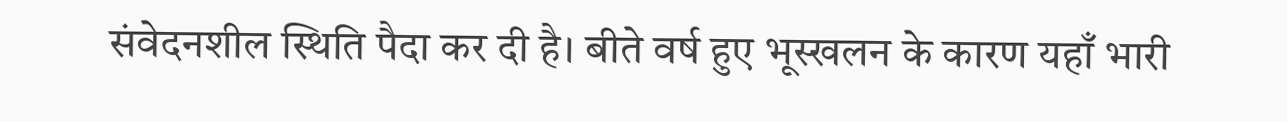संवेदनशील स्थिति पैदा कर दी है। बीते वर्ष हुए भूस्खलन के कारण यहाँ भारी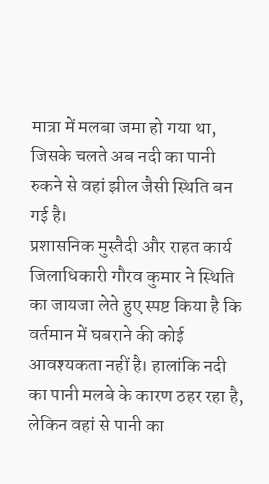मात्रा में मलबा जमा हो गया था, जिसके चलते अब नदी का पानी रुकने से वहां झील जैसी स्थिति बन गई है।
प्रशासनिक मुस्तैदी और राहत कार्य
जिलाधिकारी गौरव कुमार ने स्थिति का जायजा लेते हुए स्पष्ट किया है कि वर्तमान में घबराने की कोई आवश्यकता नहीं है। हालांकि नदी का पानी मलबे के कारण ठहर रहा है, लेकिन वहां से पानी का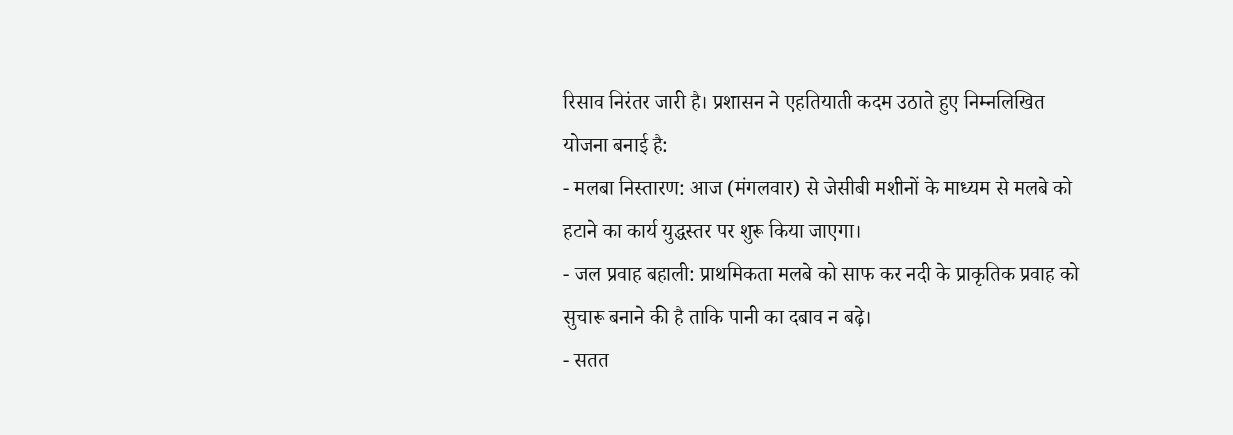रिसाव निरंतर जारी है। प्रशासन ने एहतियाती कदम उठाते हुए निम्नलिखित योजना बनाई है:
- मलबा निस्तारण: आज (मंगलवार) से जेसीबी मशीनों के माध्यम से मलबे को हटाने का कार्य युद्धस्तर पर शुरू किया जाएगा।
- जल प्रवाह बहाली: प्राथमिकता मलबे को साफ कर नदी के प्राकृतिक प्रवाह को सुचारू बनाने की है ताकि पानी का दबाव न बढ़े।
- सतत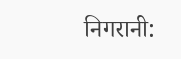निगरानी: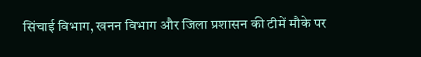सिंचाई विभाग, खनन विभाग और जिला प्रशासन की टीमें मौके पर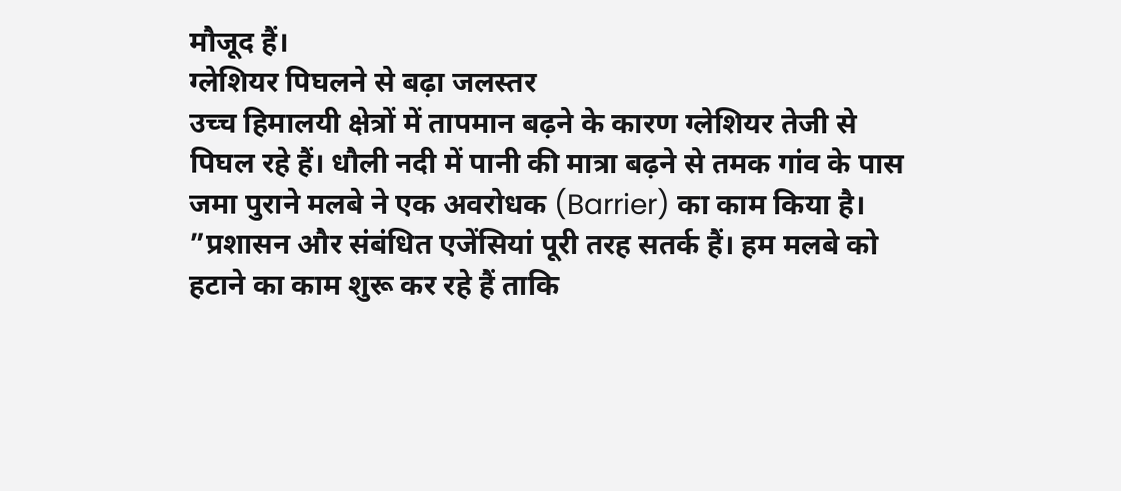मौजूद हैं।
ग्लेशियर पिघलने से बढ़ा जलस्तर
उच्च हिमालयी क्षेत्रों में तापमान बढ़ने के कारण ग्लेशियर तेजी से पिघल रहे हैं। धौली नदी में पानी की मात्रा बढ़ने से तमक गांव के पास जमा पुराने मलबे ने एक अवरोधक (Barrier) का काम किया है।
”प्रशासन और संबंधित एजेंसियां पूरी तरह सतर्क हैं। हम मलबे को हटाने का काम शुरू कर रहे हैं ताकि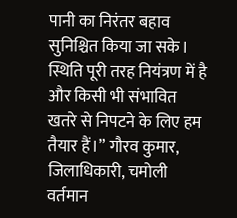पानी का निरंतर बहाव सुनिश्चित किया जा सके। स्थिति पूरी तरह नियंत्रण में है और किसी भी संभावित खतरे से निपटने के लिए हम तैयार हैं।” गौरव कुमार, जिलाधिकारी, चमोली
वर्तमान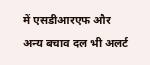में एसडीआरएफ और अन्य बचाव दल भी अलर्ट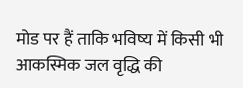मोड पर हैं ताकि भविष्य में किसी भी आकस्मिक जल वृद्धि की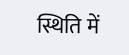स्थिति में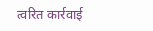त्वरित कार्रवाई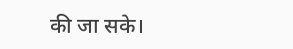की जा सके।